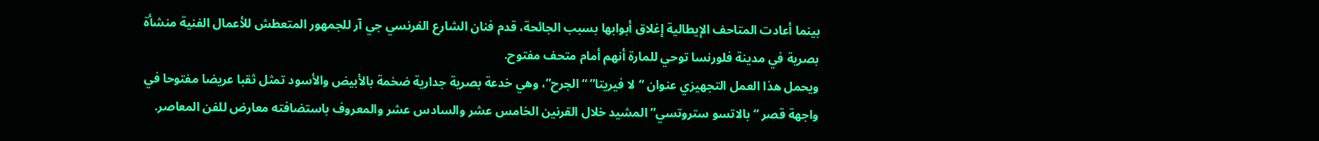بينما أعادت المتاحف الإيطالية إغلاق أبوابها بسبب الجائحة، قدم فنان الشارع الفرنسي جي آر للجمهور المتعطش للأعمال الفنية منشأة بصرية في مدينة فلورنسا توحي للمارة أنهم أمام متحف مفتوح.
ويحمل هذا العمل التجهيزي عنوان “لا فيريتا” “الجرح”، وهي خدعة بصرية جدارية ضخمة بالأبيض والأسود تمثل ثقبا عريضا مفتوحا في واجهة قصر “بالاتسو ستروتسي” المشيد خلال القرنين الخامس عشر والسادس عشر والمعروف باستضافته معارض للفن المعاصر.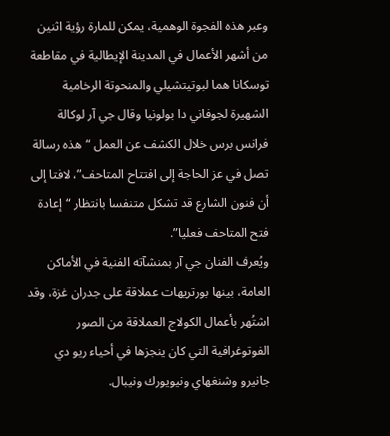وعبر هذه الفجوة الوهمية، يمكن للمارة رؤية اثنين من أشهر الأعمال في المدينة الإيطالية في مقاطعة توسكانا هما لبوتيتشيلي والمنحوتة الرخامية الشهيرة لجوفاني دا بولونيا وقال جي آر لوكالة فرانس برس خلال الكشف عن العمل “هذه رسالة تصل في عز الحاجة إلى افتتاح المتاحف”، لافتا إلى أن فنون الشارع قد تشكل متنفسا بانتظار “إعادة فتح المتاحف فعليا”.
ويُعرف الفنان جي آر بمنشآته الفنية في الأماكن العامة، بينها بورتريهات عملاقة على جدران غزة، وقد اشتُهر بأعمال الكولاج العملاقة من الصور الفوتوغرافية التي كان ينجزها في أحياء ريو دي جانيرو وشنغهاي ونيويورك ونيبال.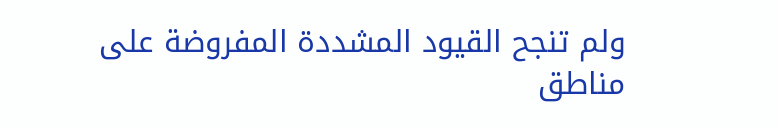ولم تنجح القيود المشددة المفروضة على مناطق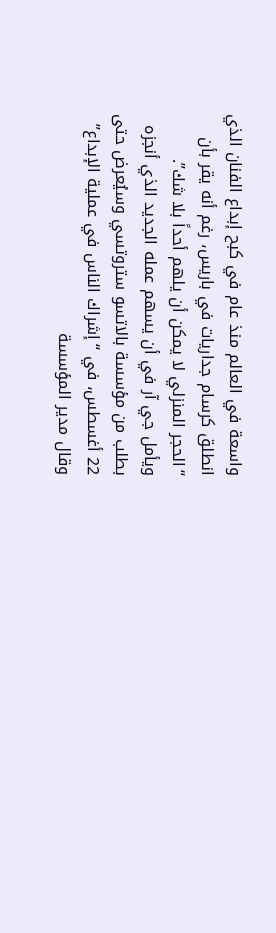واسعة في العالم منذ عام في كبح إبداع الفنان الذي انطلق كرسام جداريات في باريس، رغم أنه يقر بأن “الحجر المنزلي لا يمكن أن يلهم أحداً بلا شك”.
ويأمل جي آر في أن يسهم عمله الجديد الذي أنجزه بطلب من مؤسسة بالاتسو ستروتسي وسيُعرض حتى 22 أغسطس، في “إشراك الناس في عملية الإبداع” وقال مدير المؤسسة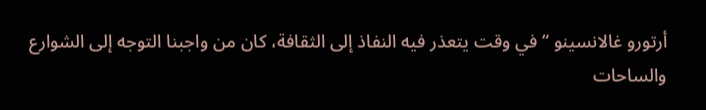أرتورو غالانسينو “في وقت يتعذر فيه النفاذ إلى الثقافة، كان من واجبنا التوجه إلى الشوارع والساحات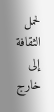لحمل الثقافة إلى خارج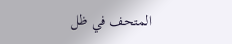المتحف في ظل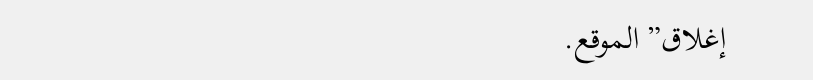إغلاق” الموقع.